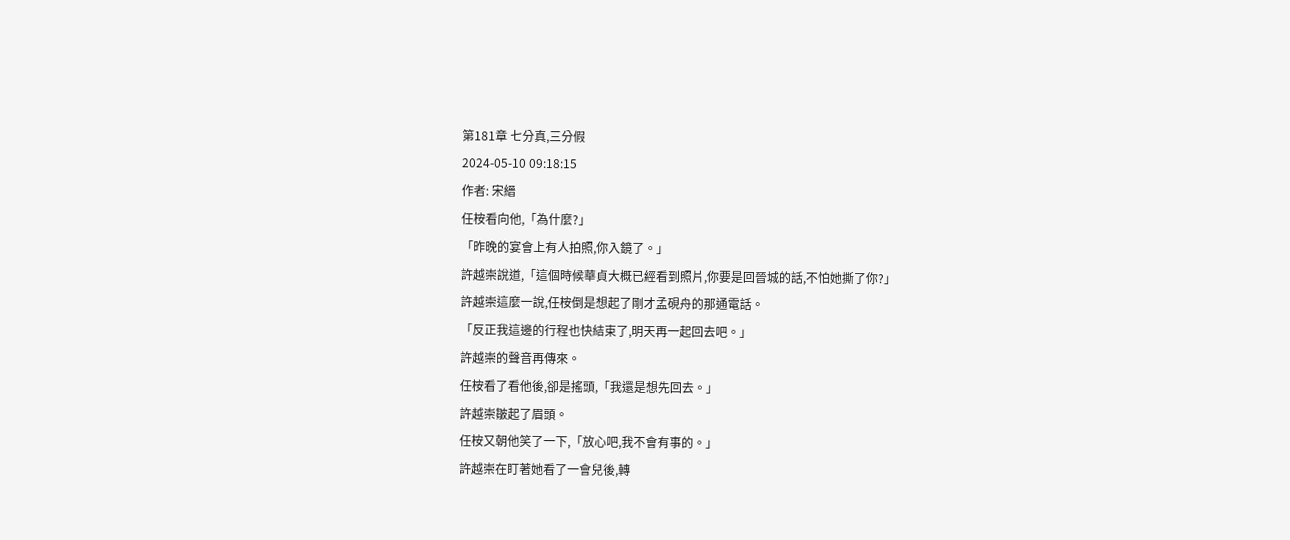第181章 七分真,三分假
2024-05-10 09:18:15
作者: 宋縉
任桉看向他,「為什麼?」
「昨晚的宴會上有人拍照,你入鏡了。」
許越崇說道,「這個時候華貞大概已經看到照片,你要是回晉城的話,不怕她撕了你?」
許越崇這麼一說,任桉倒是想起了剛才孟硯舟的那通電話。
「反正我這邊的行程也快結束了,明天再一起回去吧。」
許越崇的聲音再傳來。
任桉看了看他後,卻是搖頭,「我還是想先回去。」
許越崇皺起了眉頭。
任桉又朝他笑了一下,「放心吧,我不會有事的。」
許越崇在盯著她看了一會兒後,轉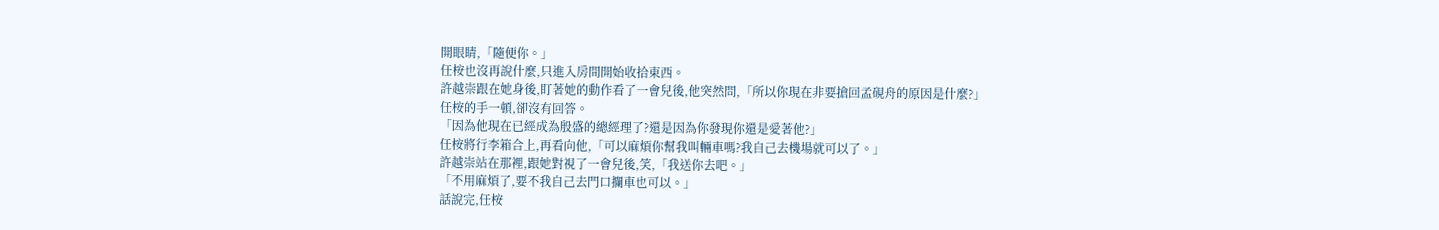開眼睛,「隨便你。」
任桉也沒再說什麼,只進入房間開始收拾東西。
許越崇跟在她身後,盯著她的動作看了一會兒後,他突然問,「所以你現在非要搶回孟硯舟的原因是什麼?」
任桉的手一頓,卻沒有回答。
「因為他現在已經成為殷盛的總經理了?還是因為你發現你還是愛著他?」
任桉將行李箱合上,再看向他,「可以麻煩你幫我叫輛車嗎?我自己去機場就可以了。」
許越崇站在那裡,跟她對視了一會兒後,笑,「我送你去吧。」
「不用麻煩了,要不我自己去門口攔車也可以。」
話說完,任桉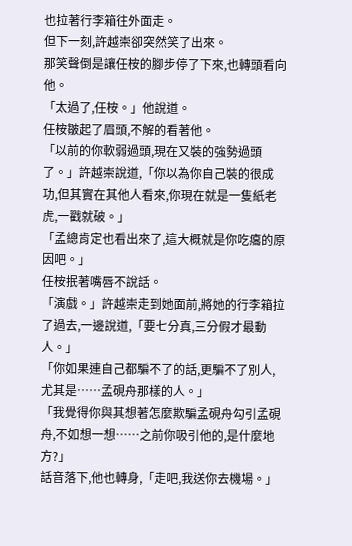也拉著行李箱往外面走。
但下一刻,許越崇卻突然笑了出來。
那笑聲倒是讓任桉的腳步停了下來,也轉頭看向他。
「太過了,任桉。」他說道。
任桉皺起了眉頭,不解的看著他。
「以前的你軟弱過頭,現在又裝的強勢過頭了。」許越崇說道,「你以為你自己裝的很成功,但其實在其他人看來,你現在就是一隻紙老虎,一戳就破。」
「孟總肯定也看出來了,這大概就是你吃癟的原因吧。」
任桉抿著嘴唇不說話。
「演戲。」許越崇走到她面前,將她的行李箱拉了過去,一邊說道,「要七分真,三分假才最動人。」
「你如果連自己都騙不了的話,更騙不了別人,尤其是……孟硯舟那樣的人。」
「我覺得你與其想著怎麼欺騙孟硯舟勾引孟硯舟,不如想一想……之前你吸引他的,是什麼地方?」
話音落下,他也轉身,「走吧,我送你去機場。」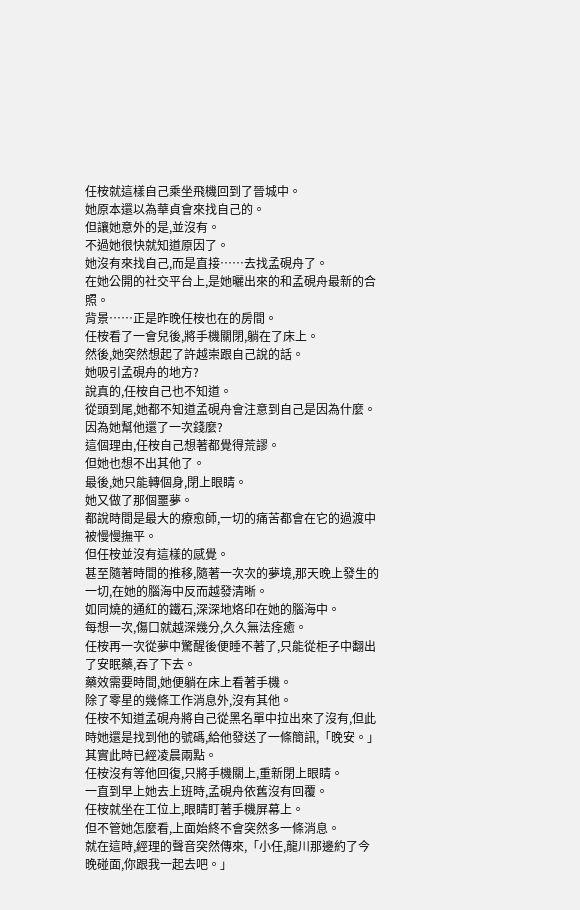任桉就這樣自己乘坐飛機回到了晉城中。
她原本還以為華貞會來找自己的。
但讓她意外的是,並沒有。
不過她很快就知道原因了。
她沒有來找自己,而是直接……去找孟硯舟了。
在她公開的社交平台上,是她曬出來的和孟硯舟最新的合照。
背景……正是昨晚任桉也在的房間。
任桉看了一會兒後,將手機關閉,躺在了床上。
然後,她突然想起了許越崇跟自己說的話。
她吸引孟硯舟的地方?
說真的,任桉自己也不知道。
從頭到尾,她都不知道孟硯舟會注意到自己是因為什麼。
因為她幫他還了一次錢麼?
這個理由,任桉自己想著都覺得荒謬。
但她也想不出其他了。
最後,她只能轉個身,閉上眼睛。
她又做了那個噩夢。
都說時間是最大的療愈師,一切的痛苦都會在它的過渡中被慢慢撫平。
但任桉並沒有這樣的感覺。
甚至隨著時間的推移,隨著一次次的夢境,那天晚上發生的一切,在她的腦海中反而越發清晰。
如同燒的通紅的鐵石,深深地烙印在她的腦海中。
每想一次,傷口就越深幾分,久久無法痊癒。
任桉再一次從夢中驚醒後便睡不著了,只能從柜子中翻出了安眠藥,吞了下去。
藥效需要時間,她便躺在床上看著手機。
除了零星的幾條工作消息外,沒有其他。
任桉不知道孟硯舟將自己從黑名單中拉出來了沒有,但此時她還是找到他的號碼,給他發送了一條簡訊,「晚安。」
其實此時已經凌晨兩點。
任桉沒有等他回復,只將手機關上,重新閉上眼睛。
一直到早上她去上班時,孟硯舟依舊沒有回覆。
任桉就坐在工位上,眼睛盯著手機屏幕上。
但不管她怎麼看,上面始終不會突然多一條消息。
就在這時,經理的聲音突然傳來,「小任,龍川那邊約了今晚碰面,你跟我一起去吧。」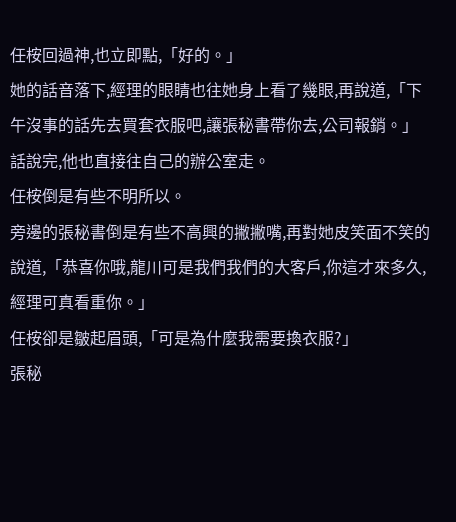任桉回過神,也立即點,「好的。」
她的話音落下,經理的眼睛也往她身上看了幾眼,再說道,「下午沒事的話先去買套衣服吧,讓張秘書帶你去,公司報銷。」
話說完,他也直接往自己的辦公室走。
任桉倒是有些不明所以。
旁邊的張秘書倒是有些不高興的撇撇嘴,再對她皮笑面不笑的說道,「恭喜你哦,龍川可是我們我們的大客戶,你這才來多久,經理可真看重你。」
任桉卻是皺起眉頭,「可是為什麼我需要換衣服?」
張秘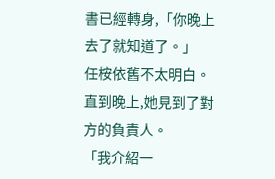書已經轉身,「你晚上去了就知道了。」
任桉依舊不太明白。
直到晚上,她見到了對方的負責人。
「我介紹一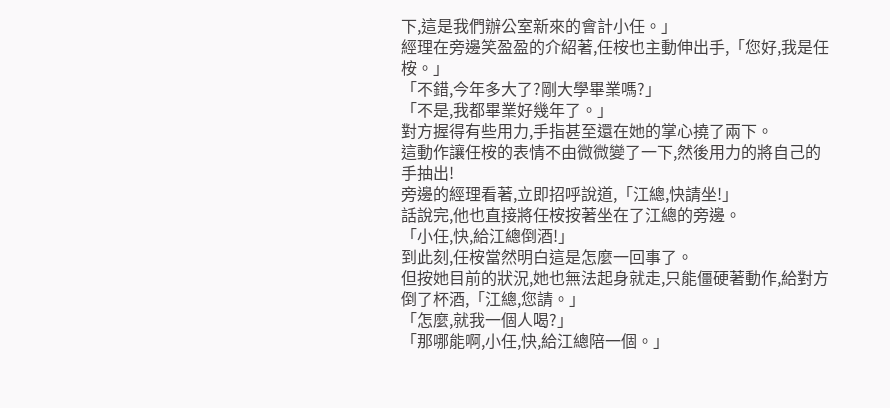下,這是我們辦公室新來的會計小任。」
經理在旁邊笑盈盈的介紹著,任桉也主動伸出手,「您好,我是任桉。」
「不錯,今年多大了?剛大學畢業嗎?」
「不是,我都畢業好幾年了。」
對方握得有些用力,手指甚至還在她的掌心撓了兩下。
這動作讓任桉的表情不由微微變了一下,然後用力的將自己的手抽出!
旁邊的經理看著,立即招呼說道,「江總,快請坐!」
話說完,他也直接將任桉按著坐在了江總的旁邊。
「小任,快,給江總倒酒!」
到此刻,任桉當然明白這是怎麼一回事了。
但按她目前的狀況,她也無法起身就走,只能僵硬著動作,給對方倒了杯酒,「江總,您請。」
「怎麼,就我一個人喝?」
「那哪能啊,小任,快,給江總陪一個。」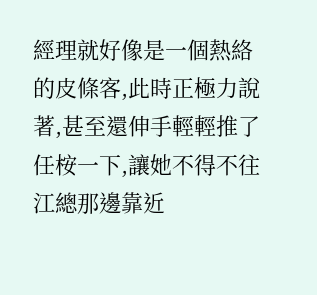經理就好像是一個熱絡的皮條客,此時正極力說著,甚至還伸手輕輕推了任桉一下,讓她不得不往江總那邊靠近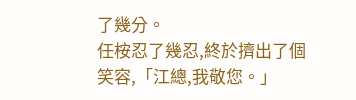了幾分。
任桉忍了幾忍,終於擠出了個笑容,「江總,我敬您。」